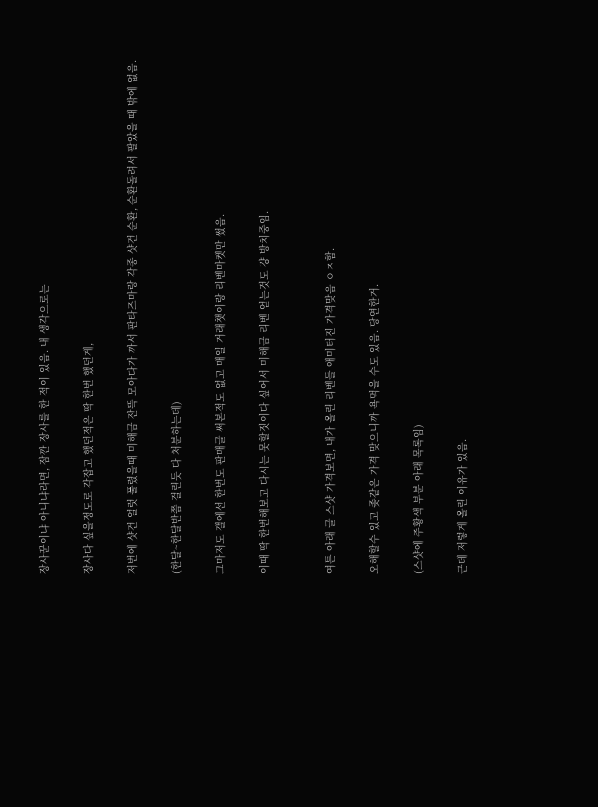장사꾼이냐 아니냐라면, 잠깐 장사를 한 적이 있음. 내 생각으로는

장사다 싶을정도로 각잡고 했던적은 딱 한번 했던게,

저번에 샷건 얼럿 풀렸을때 미해금 잔뜩 모아다가 까서 판타즈마랑 각종 샷건 순환, 순환돌려서 팔았을 때 밖에 없음.

(한달~한달반쯤 걸린듯 다 처분하는데)

그마저도 갤에선 한번도 판매글 써본적도 없고 매일 거래챗이랑 리벤마켓만 썼음.

이때 딱 한번해보고 다시는 못할짓이다 싶어서 미해금 리벤 얻는것도 걍 방치중임.


여튼 아래 글 스샷 가격보면, 내가 올린 리벤들 애미터진 가격맞음 ㅇㅈ함.

오해할수 있고 좆같은 가격 맞으니까 욕먹을 수도 있음. 당연한거.

(스샷에 주황색 부분 아래 목록임)

근데 저렇게 올린 이유가 있음.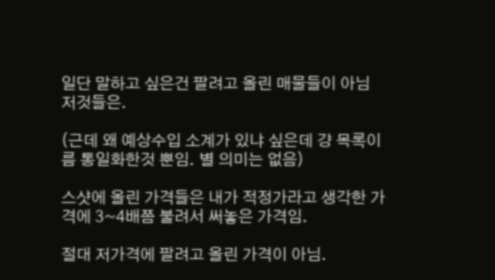일단 말하고 싶은건 팔려고 올린 매물들이 아님 저것들은.

(근데 왜 예상수입 소계가 있냐 싶은데 걍 목록이름 통일화한것 뿐임. 별 의미는 없음)

스샷에 올린 가격들은 내가 적정가라고 생각한 가격에 3~4배쯤 불려서 써놓은 가격임.

절대 저가격에 팔려고 올린 가격이 아님.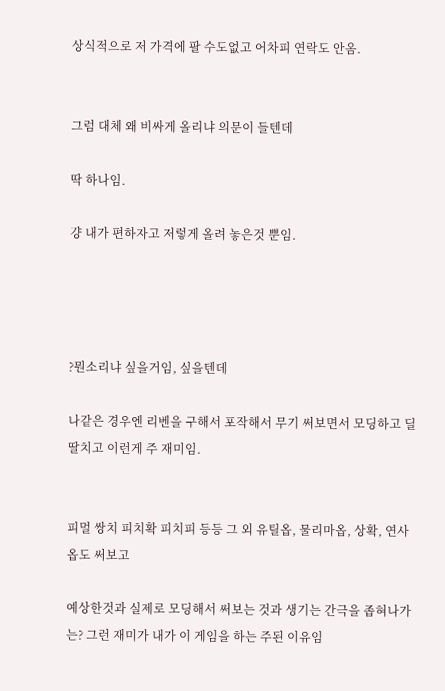상식적으로 저 가격에 팔 수도없고 어차피 연락도 안옴.


그럼 대체 왜 비싸게 올리냐 의문이 들텐데

딱 하나임.

걍 내가 편하자고 저렇게 올려 놓은것 뿐임.




?뭔소리냐 싶을거임, 싶을텐데

나같은 경우엔 리벤을 구해서 포작해서 무기 써보면서 모딩하고 딜딸치고 이런게 주 재미임.


피멀 쌍치 피치확 피치피 등등 그 외 유틸옵, 물리마옵, 상확, 연사옵도 써보고

예상한것과 실제로 모딩해서 써보는 것과 생기는 간극을 좁혀나가는? 그런 재미가 내가 이 게임을 하는 주된 이유임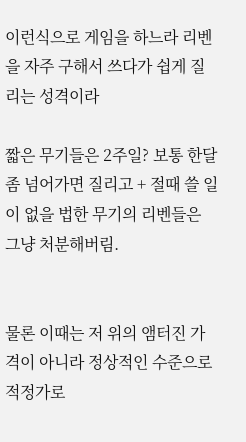이런식으로 게임을 하느라 리벤을 자주 구해서 쓰다가 쉽게 질리는 성격이라

짧은 무기들은 2주일? 보통 한달좀 넘어가면 질리고 + 절때 쓸 일이 없을 법한 무기의 리벤들은 그냥 처분해버림.


물론 이때는 저 위의 앰터진 가격이 아니라 정상적인 수준으로 적정가로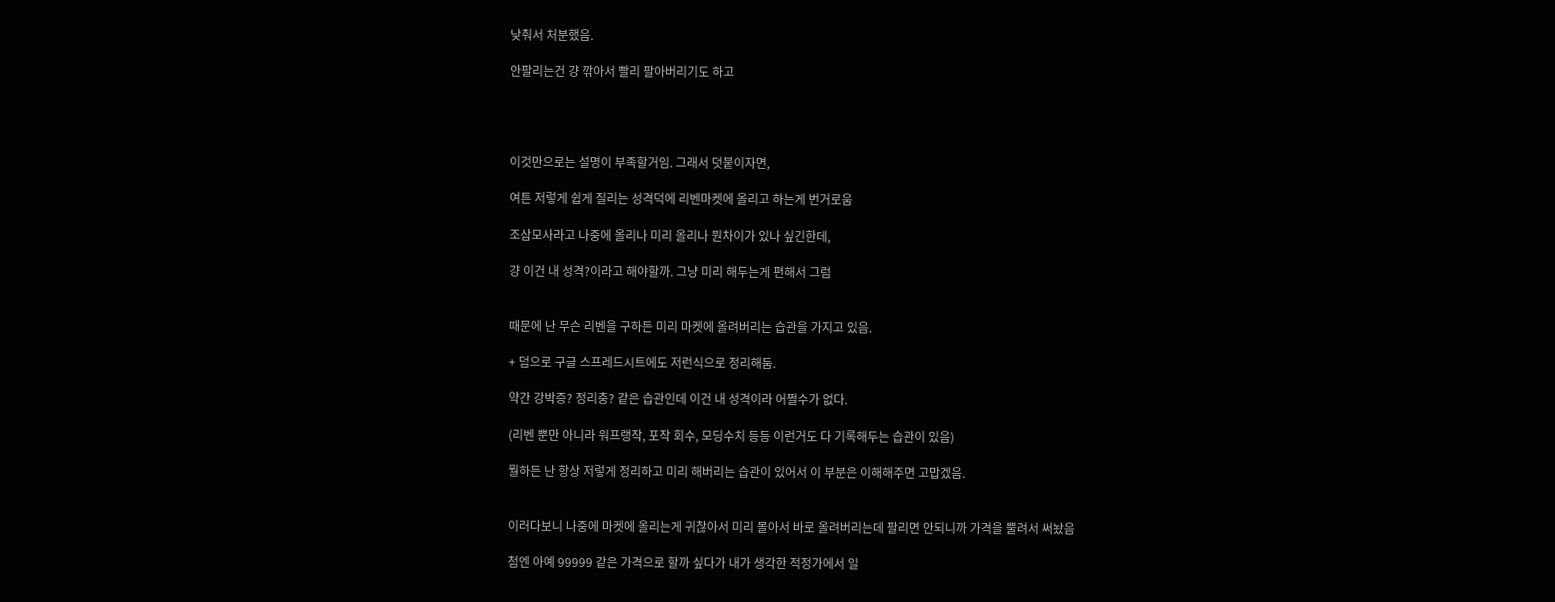낮춰서 처분했음.

안팔리는건 걍 깎아서 빨리 팔아버리기도 하고




이것만으로는 설명이 부족할거임. 그래서 덧붙이자면,

여튼 저렇게 쉽게 질리는 성격덕에 리벤마켓에 올리고 하는게 번거로움

조삼모사라고 나중에 올리나 미리 올리나 뭔차이가 있나 싶긴한데,

걍 이건 내 성격?이라고 해야할까. 그냥 미리 해두는게 편해서 그럼


때문에 난 무슨 리벤을 구하든 미리 마켓에 올려버리는 습관을 가지고 있음.

+ 덤으로 구글 스프레드시트에도 저런식으로 정리해둠.

약간 강박증? 정리충? 같은 습관인데 이건 내 성격이라 어쩔수가 없다.

(리벤 뿐만 아니라 워프랭작, 포작 회수, 모딩수치 등등 이런거도 다 기록해두는 습관이 있음)

뭘하든 난 항상 저렇게 정리하고 미리 해버리는 습관이 있어서 이 부분은 이해해주면 고맙겠음.


이러다보니 나중에 마켓에 올리는게 귀찮아서 미리 몰아서 바로 올려버리는데 팔리면 안되니까 가격을 뿔려서 써놨음

첨엔 아예 99999 같은 가격으로 할까 싶다가 내가 생각한 적정가에서 일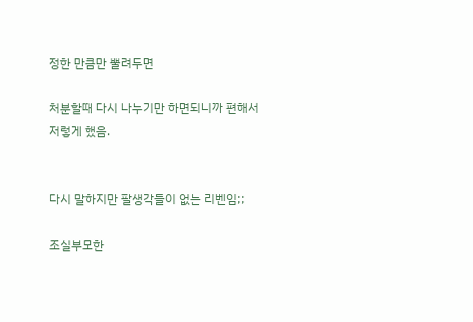정한 만큼만 뿔려두면

처분할때 다시 나누기만 하면되니까 편해서 저렇게 했음.


다시 말하지만 팔생각들이 없는 리벤임;;

조실부모한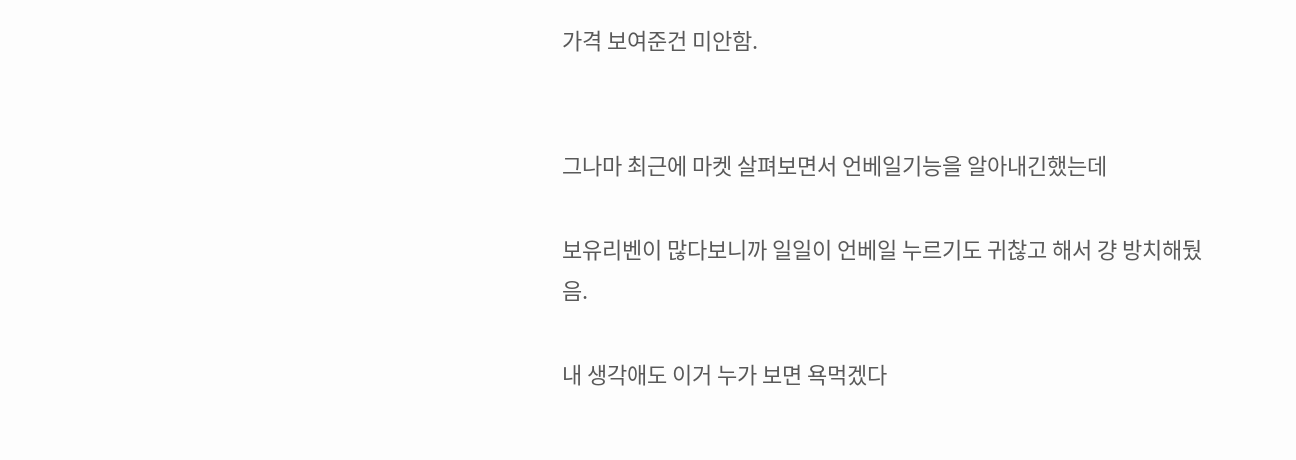가격 보여준건 미안함.


그나마 최근에 마켓 살펴보면서 언베일기능을 알아내긴했는데

보유리벤이 많다보니까 일일이 언베일 누르기도 귀찮고 해서 걍 방치해뒀음.

내 생각애도 이거 누가 보면 욕먹겠다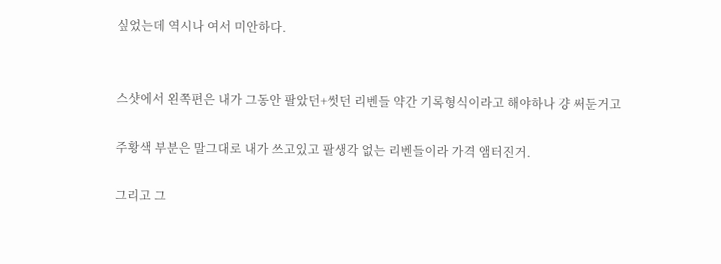싶었는데 역시나 여서 미안하다.


스샷에서 왼쪽편은 내가 그동안 팔았던+썻던 리벤들 약간 기록형식이라고 해야하나 걍 써둔거고

주황색 부분은 말그대로 내가 쓰고있고 팔생각 없는 리벤들이라 가격 앰터진거.

그리고 그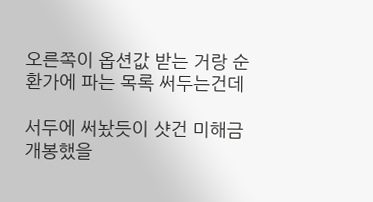오른쪽이 옵션값 받는 거랑 순환가에 파는 목록 써두는건데

서두에 써놨듯이 샷건 미해금 개봉했을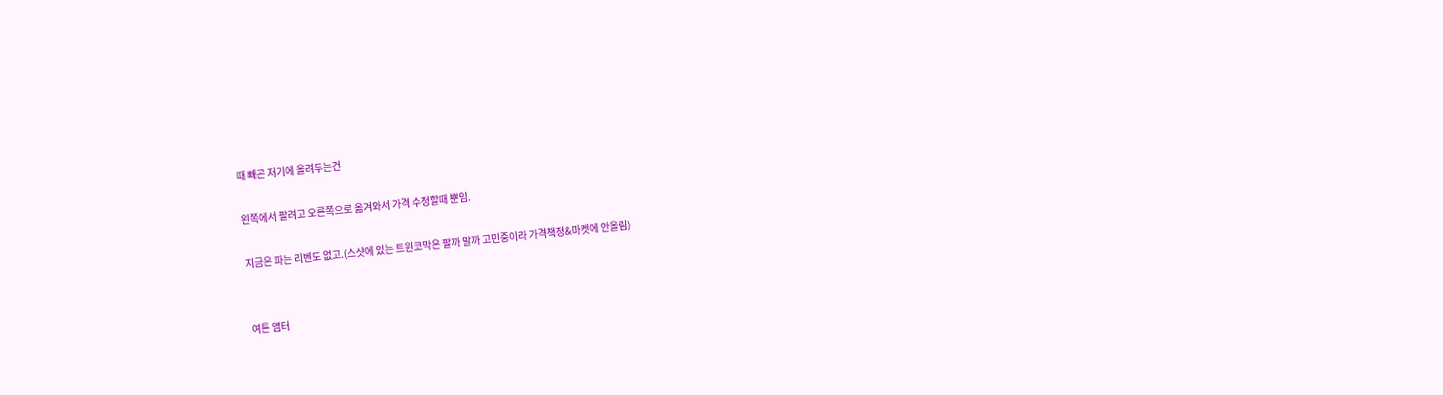때 빼곤 저기에 올려두는건

왼쪽에서 팔려고 오른쪽으로 옮겨와서 가격 수정할때 뿐임.

지금은 파는 리벤도 없고.(스샷에 있는 트윈코막은 팔까 말까 고민중이라 가격책정&마켓에 안올림)


여튼 앰터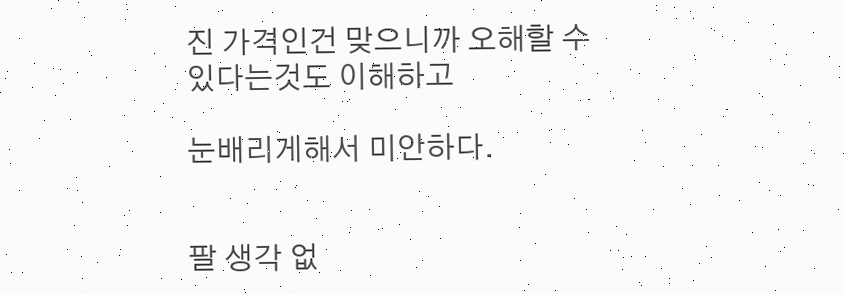진 가격인건 맞으니까 오해할 수 있다는것도 이해하고

눈배리게해서 미안하다.


팔 생각 없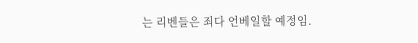는 리벤들은 죄다 언베일할 예정임.